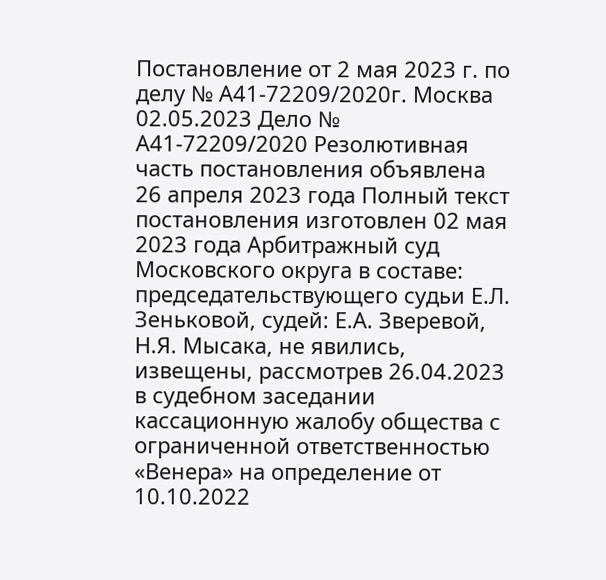Постановление от 2 мая 2023 г. по делу № А41-72209/2020г. Москва 02.05.2023 Дело № А41-72209/2020 Резолютивная часть постановления объявлена 26 апреля 2023 года Полный текст постановления изготовлен 02 мая 2023 года Арбитражный суд Московского округа в составе: председательствующего судьи Е.Л. Зеньковой, судей: Е.А. Зверевой, Н.Я. Мысака, не явились, извещены, рассмотрев 26.04.2023 в судебном заседании кассационную жалобу общества с ограниченной ответственностью «Венера» на определение от 10.10.2022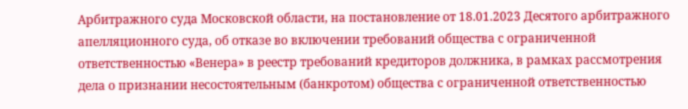Арбитражного суда Московской области, на постановление от 18.01.2023 Десятого арбитражного апелляционного суда, об отказе во включении требований общества с ограниченной ответственностью «Венера» в реестр требований кредиторов должника, в рамках рассмотрения дела о признании несостоятельным (банкротом) общества с ограниченной ответственностью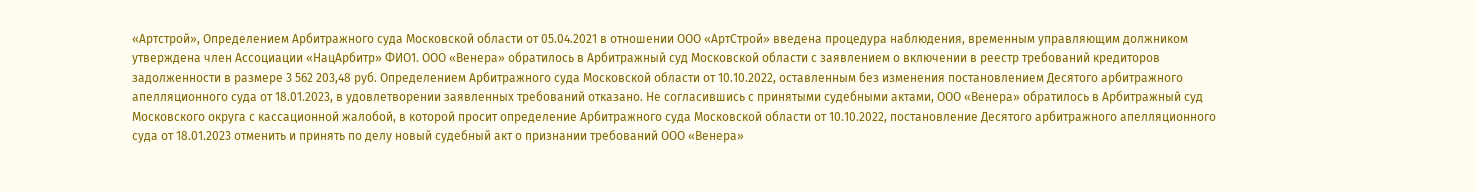«Артстрой», Определением Арбитражного суда Московской области от 05.04.2021 в отношении ООО «АртСтрой» введена процедура наблюдения, временным управляющим должником утверждена член Ассоциации «НацАрбитр» ФИО1. ООО «Венера» обратилось в Арбитражный суд Московской области с заявлением о включении в реестр требований кредиторов задолженности в размере 3 562 203,48 руб. Определением Арбитражного суда Московской области от 10.10.2022, оставленным без изменения постановлением Десятого арбитражного апелляционного суда от 18.01.2023, в удовлетворении заявленных требований отказано. Не согласившись с принятыми судебными актами, ООО «Венера» обратилось в Арбитражный суд Московского округа с кассационной жалобой, в которой просит определение Арбитражного суда Московской области от 10.10.2022, постановление Десятого арбитражного апелляционного суда от 18.01.2023 отменить и принять по делу новый судебный акт о признании требований ООО «Венера»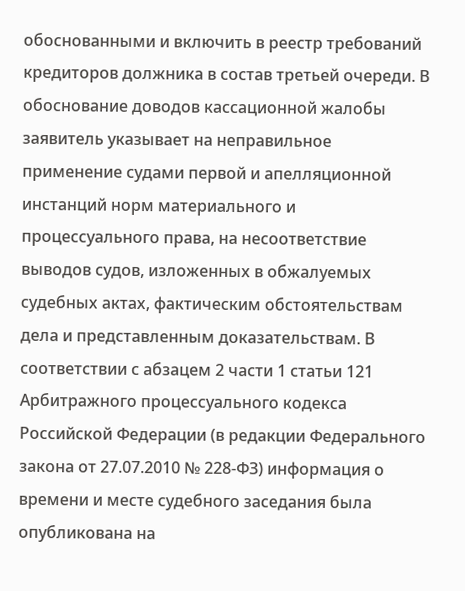обоснованными и включить в реестр требований кредиторов должника в состав третьей очереди. В обоснование доводов кассационной жалобы заявитель указывает на неправильное применение судами первой и апелляционной инстанций норм материального и процессуального права, на несоответствие выводов судов, изложенных в обжалуемых судебных актах, фактическим обстоятельствам дела и представленным доказательствам. В соответствии с абзацем 2 части 1 статьи 121 Арбитражного процессуального кодекса Российской Федерации (в редакции Федерального закона от 27.07.2010 № 228-ФЗ) информация о времени и месте судебного заседания была опубликована на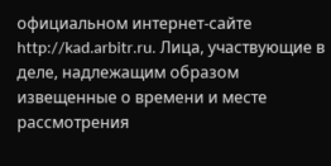официальном интернет-сайте http://kad.arbitr.ru. Лица, участвующие в деле, надлежащим образом извещенные о времени и месте рассмотрения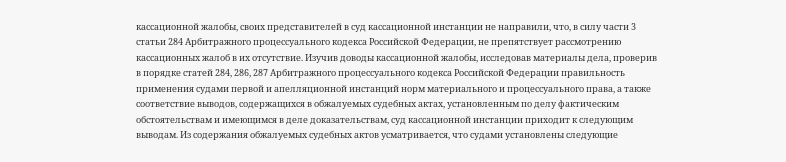кассационной жалобы, своих представителей в суд кассационной инстанции не направили, что, в силу части 3 статьи 284 Арбитражного процессуального кодекса Российской Федерации, не препятствует рассмотрению кассационных жалоб в их отсутствие. Изучив доводы кассационной жалобы, исследовав материалы дела, проверив в порядке статей 284, 286, 287 Арбитражного процессуального кодекса Российской Федерации правильность применения судами первой и апелляционной инстанций норм материального и процессуального права, а также соответствие выводов, содержащихся в обжалуемых судебных актах, установленным по делу фактическим обстоятельствам и имеющимся в деле доказательствам, суд кассационной инстанции приходит к следующим выводам. Из содержания обжалуемых судебных актов усматривается, что судами установлены следующие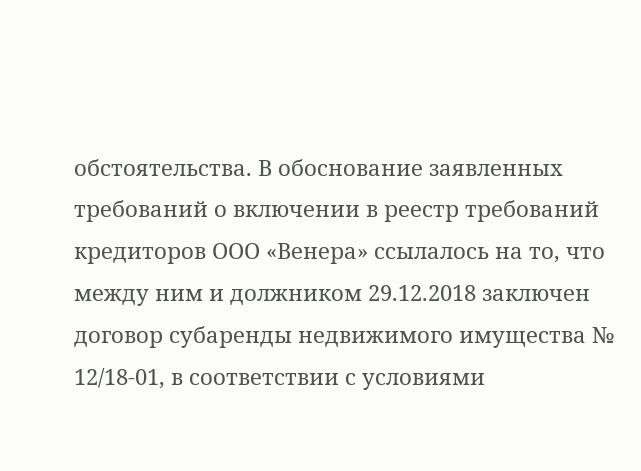обстоятельства. В обоснование заявленных требований о включении в реестр требований кредиторов ООО «Венера» ссылалось на то, что между ним и должником 29.12.2018 заключен договор субаренды недвижимого имущества № 12/18-01, в соответствии с условиями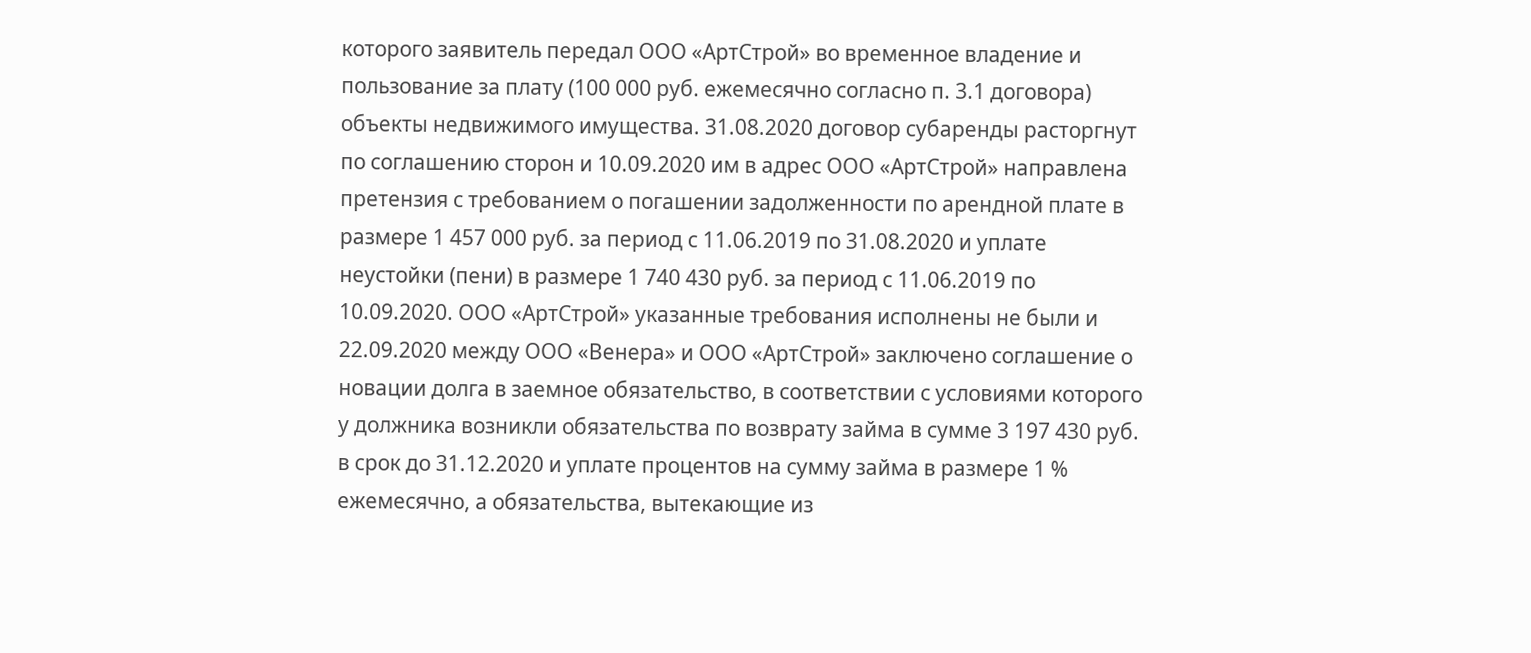которого заявитель передал ООО «АртСтрой» во временное владение и пользование за плату (100 000 руб. ежемесячно согласно п. 3.1 договора) объекты недвижимого имущества. 31.08.2020 договор субаренды расторгнут по соглашению сторон и 10.09.2020 им в адрес ООО «АртСтрой» направлена претензия с требованием о погашении задолженности по арендной плате в размере 1 457 000 руб. за период с 11.06.2019 по 31.08.2020 и уплате неустойки (пени) в размере 1 740 430 руб. за период с 11.06.2019 по 10.09.2020. ООО «АртСтрой» указанные требования исполнены не были и 22.09.2020 между ООО «Венера» и ООО «АртСтрой» заключено соглашение о новации долга в заемное обязательство, в соответствии с условиями которого у должника возникли обязательства по возврату займа в сумме 3 197 430 руб. в срок до 31.12.2020 и уплате процентов на сумму займа в размере 1 % ежемесячно, а обязательства, вытекающие из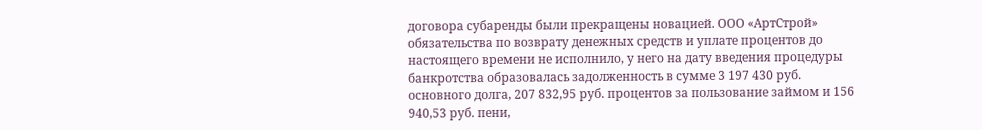договора субаренды были прекращены новацией. ООО «АртСтрой» обязательства по возврату денежных средств и уплате процентов до настоящего времени не исполнило, у него на дату введения процедуры банкротства образовалась задолженность в сумме 3 197 430 руб. основного долга, 207 832,95 руб. процентов за пользование займом и 156 940,53 руб. пени,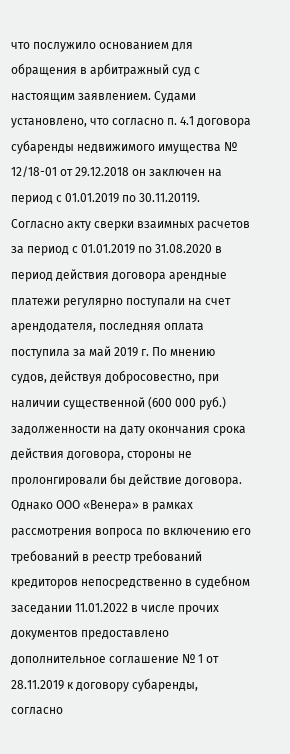что послужило основанием для обращения в арбитражный суд с настоящим заявлением. Судами установлено, что согласно п. 4.1 договора субаренды недвижимого имущества № 12/18-01 от 29.12.2018 он заключен на период с 01.01.2019 по 30.11.20119. Согласно акту сверки взаимных расчетов за период с 01.01.2019 по 31.08.2020 в период действия договора арендные платежи регулярно поступали на счет арендодателя, последняя оплата поступила за май 2019 г. По мнению судов, действуя добросовестно, при наличии существенной (600 000 руб.) задолженности на дату окончания срока действия договора, стороны не пролонгировали бы действие договора. Однако ООО «Венера» в рамках рассмотрения вопроса по включению его требований в реестр требований кредиторов непосредственно в судебном заседании 11.01.2022 в числе прочих документов предоставлено дополнительное соглашение № 1 от 28.11.2019 к договору субаренды, согласно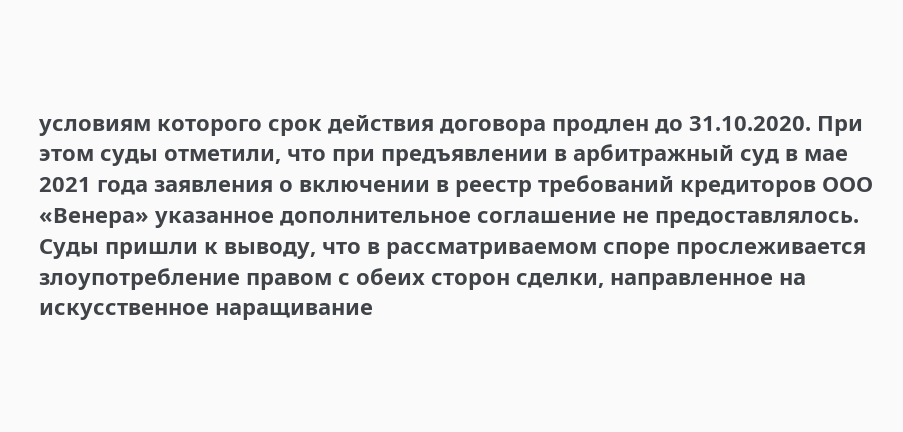условиям которого срок действия договора продлен до 31.10.2020. При этом суды отметили, что при предъявлении в арбитражный суд в мае 2021 года заявления о включении в реестр требований кредиторов ООО «Венера» указанное дополнительное соглашение не предоставлялось. Суды пришли к выводу, что в рассматриваемом споре прослеживается злоупотребление правом с обеих сторон сделки, направленное на искусственное наращивание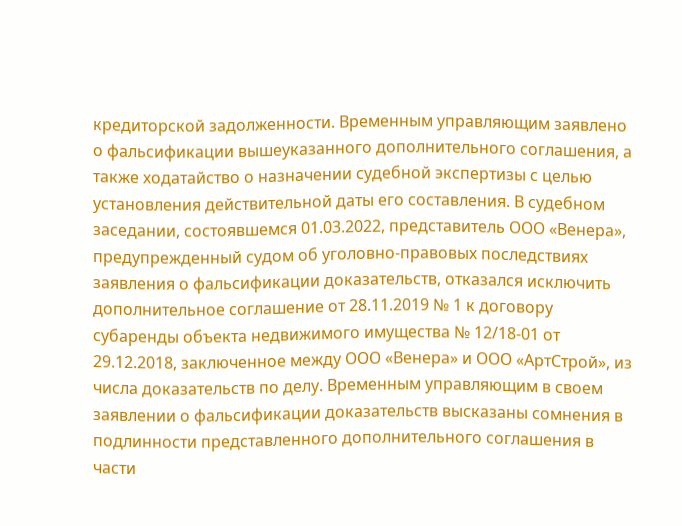кредиторской задолженности. Временным управляющим заявлено о фальсификации вышеуказанного дополнительного соглашения, а также ходатайство о назначении судебной экспертизы с целью установления действительной даты его составления. В судебном заседании, состоявшемся 01.03.2022, представитель ООО «Венера», предупрежденный судом об уголовно-правовых последствиях заявления о фальсификации доказательств, отказался исключить дополнительное соглашение от 28.11.2019 № 1 к договору субаренды объекта недвижимого имущества № 12/18-01 от 29.12.2018, заключенное между ООО «Венера» и ООО «АртСтрой», из числа доказательств по делу. Временным управляющим в своем заявлении о фальсификации доказательств высказаны сомнения в подлинности представленного дополнительного соглашения в части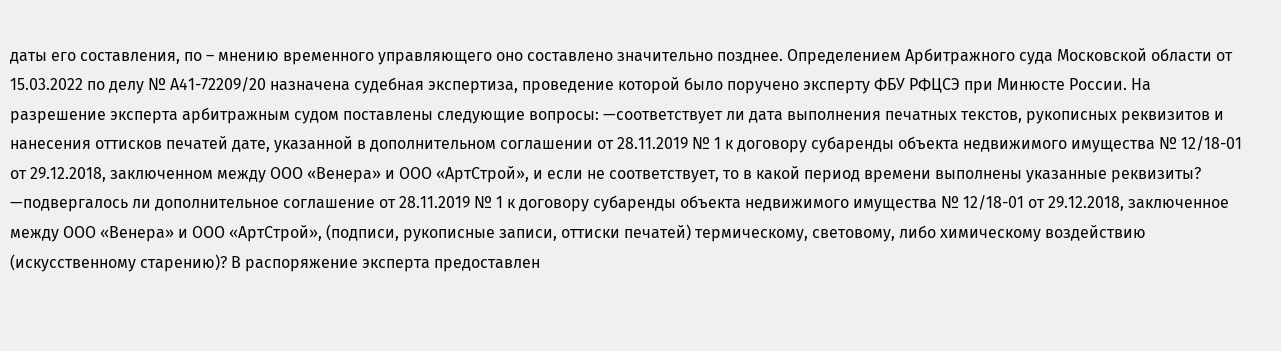даты его составления, по – мнению временного управляющего оно составлено значительно позднее. Определением Арбитражного суда Московской области от 15.03.2022 по делу № А41-72209/20 назначена судебная экспертиза, проведение которой было поручено эксперту ФБУ РФЦСЭ при Минюсте России. На разрешение эксперта арбитражным судом поставлены следующие вопросы: —соответствует ли дата выполнения печатных текстов, рукописных реквизитов и нанесения оттисков печатей дате, указанной в дополнительном соглашении от 28.11.2019 № 1 к договору субаренды объекта недвижимого имущества № 12/18-01 от 29.12.2018, заключенном между ООО «Венера» и ООО «АртСтрой», и если не соответствует, то в какой период времени выполнены указанные реквизиты? —подвергалось ли дополнительное соглашение от 28.11.2019 № 1 к договору субаренды объекта недвижимого имущества № 12/18-01 от 29.12.2018, заключенное между ООО «Венера» и ООО «АртСтрой», (подписи, рукописные записи, оттиски печатей) термическому, световому, либо химическому воздействию (искусственному старению)? В распоряжение эксперта предоставлен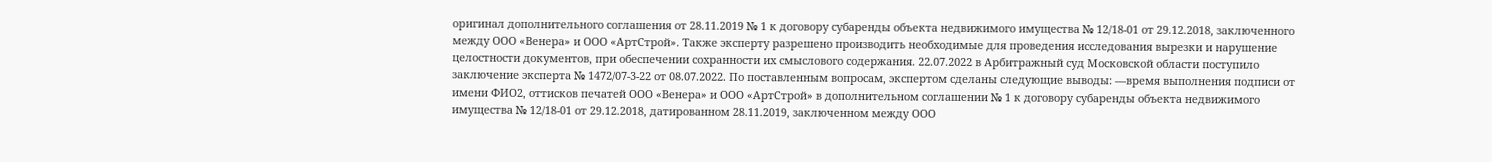оригинал дополнительного соглашения от 28.11.2019 № 1 к договору субаренды объекта недвижимого имущества № 12/18-01 от 29.12.2018, заключенного между ООО «Венера» и ООО «АртСтрой». Также эксперту разрешено производить необходимые для проведения исследования вырезки и нарушение целостности документов, при обеспечении сохранности их смыслового содержания. 22.07.2022 в Арбитражный суд Московской области поступило заключение эксперта № 1472/07-3-22 от 08.07.2022. По поставленным вопросам, экспертом сделаны следующие выводы: —время выполнения подписи от имени ФИО2, оттисков печатей ООО «Венера» и ООО «АртСтрой» в дополнительном соглашении № 1 к договору субаренды объекта недвижимого имущества № 12/18-01 от 29.12.2018, датированном 28.11.2019, заключенном между ООО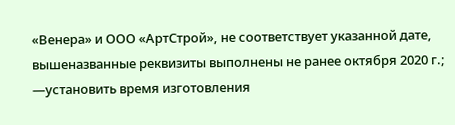«Венера» и ООО «АртСтрой», не соответствует указанной дате, вышеназванные реквизиты выполнены не ранее октября 2020 г.; —установить время изготовления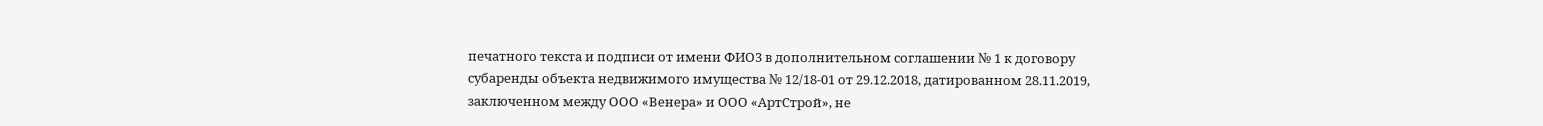печатного текста и подписи от имени ФИО3 в дополнительном соглашении № 1 к договору субаренды объекта недвижимого имущества № 12/18-01 от 29.12.2018, датированном 28.11.2019, заключенном между ООО «Венера» и ООО «АртСтрой», не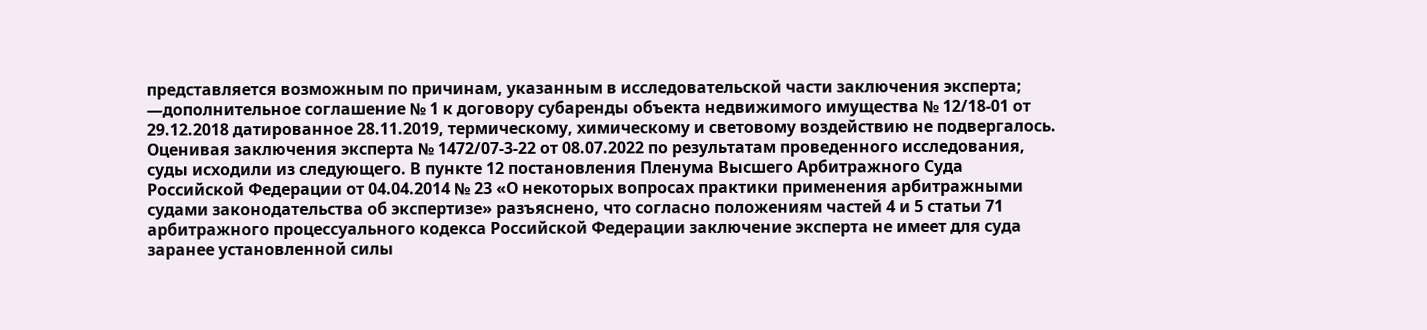представляется возможным по причинам, указанным в исследовательской части заключения эксперта; —дополнительное соглашение № 1 к договору субаренды объекта недвижимого имущества № 12/18-01 от 29.12.2018 датированное 28.11.2019, термическому, химическому и световому воздействию не подвергалось. Оценивая заключения эксперта № 1472/07-3-22 от 08.07.2022 по результатам проведенного исследования, суды исходили из следующего. В пункте 12 постановления Пленума Высшего Арбитражного Суда Российской Федерации от 04.04.2014 № 23 «О некоторых вопросах практики применения арбитражными судами законодательства об экспертизе» разъяснено, что согласно положениям частей 4 и 5 статьи 71 арбитражного процессуального кодекса Российской Федерации заключение эксперта не имеет для суда заранее установленной силы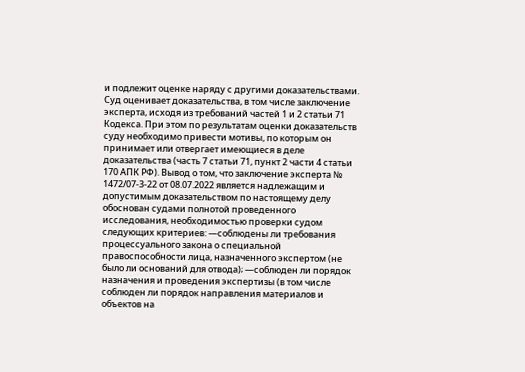и подлежит оценке наряду с другими доказательствами. Суд оценивает доказательства, в том числе заключение эксперта, исходя из требований частей 1 и 2 статьи 71 Кодекса. При этом по результатам оценки доказательств суду необходимо привести мотивы, по которым он принимает или отвергает имеющиеся в деле доказательства (часть 7 статьи 71, пункт 2 части 4 статьи 170 АПК РФ). Вывод о том, что заключение эксперта № 1472/07-3-22 от 08.07.2022 является надлежащим и допустимым доказательством по настоящему делу обоснован судами полнотой проведенного исследования, необходимостью проверки судом следующих критериев: —соблюдены ли требования процессуального закона о специальной правоспособности лица, назначенного экспертом (не было ли оснований для отвода); —соблюден ли порядок назначения и проведения экспертизы (в том числе соблюден ли порядок направления материалов и объектов на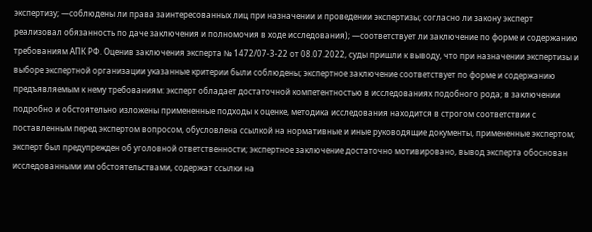экспертизу; —соблюдены ли права заинтересованных лиц при назначении и проведении экспертизы; согласно ли закону эксперт реализовал обязанность по даче заключения и полномочия в ходе исследования); —соответствует ли заключение по форме и содержанию требованиям АПК РФ. Оценив заключения эксперта № 1472/07-3-22 от 08.07.2022, суды пришли к выводу, что при назначении экспертизы и выборе экспертной организации указанные критерии были соблюдены; экспертное заключение соответствует по форме и содержанию предъявляемым к нему требованиям: эксперт обладает достаточной компетентностью в исследованиях подобного рода; в заключении подробно и обстоятельно изложены примененные подходы к оценке, методика исследования находится в строгом соответствии с поставленным перед экспертом вопросом, обусловлена ссылкой на нормативные и иные руководящие документы, примененные экспертом; эксперт был предупрежден об уголовной ответственности; экспертное заключение достаточно мотивировано, вывод эксперта обоснован исследованными им обстоятельствами, содержат ссылки на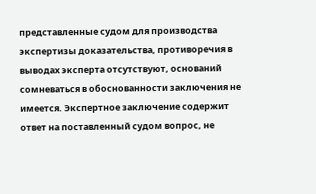представленные судом для производства экспертизы доказательства, противоречия в выводах эксперта отсутствуют, оснований сомневаться в обоснованности заключения не имеется. Экспертное заключение содержит ответ на поставленный судом вопрос, не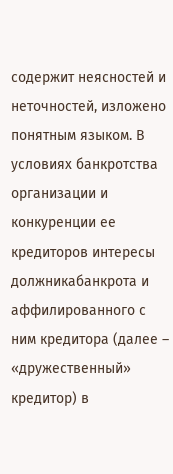содержит неясностей и неточностей, изложено понятным языком. В условиях банкротства организации и конкуренции ее кредиторов интересы должникабанкрота и аффилированного с ним кредитора (далее – «дружественный» кредитор) в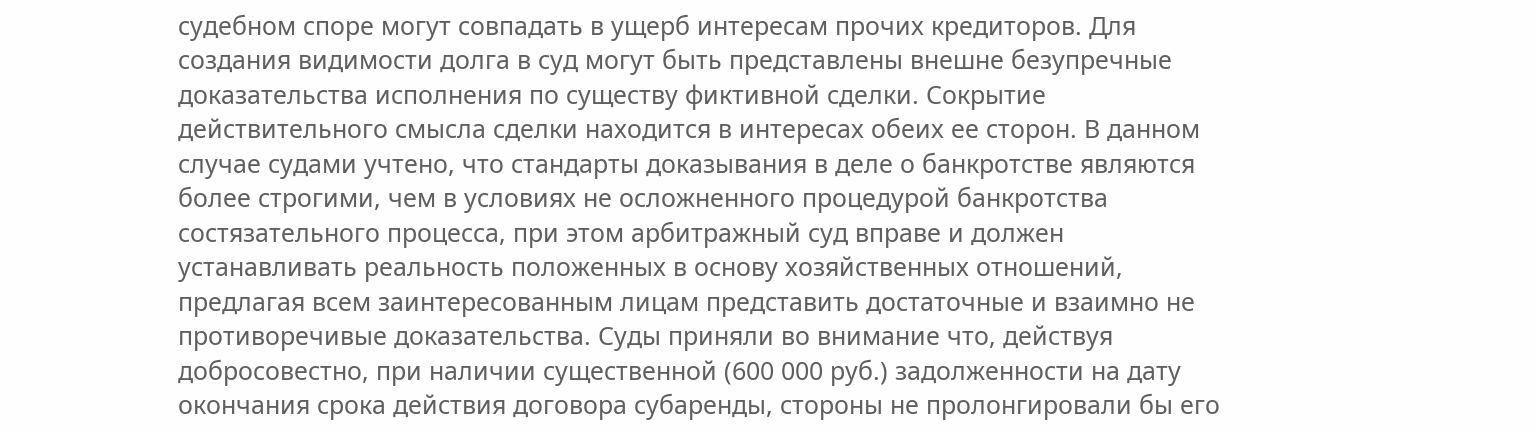судебном споре могут совпадать в ущерб интересам прочих кредиторов. Для создания видимости долга в суд могут быть представлены внешне безупречные доказательства исполнения по существу фиктивной сделки. Сокрытие действительного смысла сделки находится в интересах обеих ее сторон. В данном случае судами учтено, что стандарты доказывания в деле о банкротстве являются более строгими, чем в условиях не осложненного процедурой банкротства состязательного процесса, при этом арбитражный суд вправе и должен устанавливать реальность положенных в основу хозяйственных отношений, предлагая всем заинтересованным лицам представить достаточные и взаимно не противоречивые доказательства. Суды приняли во внимание что, действуя добросовестно, при наличии существенной (600 000 руб.) задолженности на дату окончания срока действия договора субаренды, стороны не пролонгировали бы его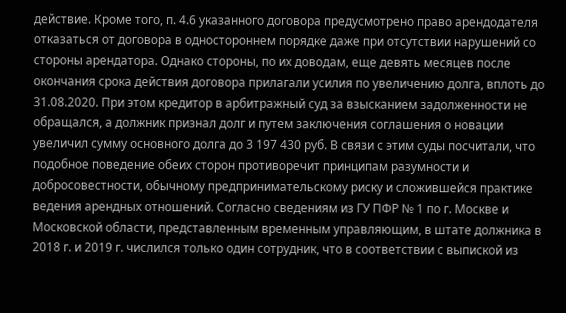действие. Кроме того, п. 4.6 указанного договора предусмотрено право арендодателя отказаться от договора в одностороннем порядке даже при отсутствии нарушений со стороны арендатора. Однако стороны, по их доводам, еще девять месяцев после окончания срока действия договора прилагали усилия по увеличению долга, вплоть до 31.08.2020. При этом кредитор в арбитражный суд за взысканием задолженности не обращался, а должник признал долг и путем заключения соглашения о новации увеличил сумму основного долга до 3 197 430 руб. В связи с этим суды посчитали, что подобное поведение обеих сторон противоречит принципам разумности и добросовестности, обычному предпринимательскому риску и сложившейся практике ведения арендных отношений. Согласно сведениям из ГУ ПФР № 1 по г. Москве и Московской области, представленным временным управляющим, в штате должника в 2018 г. и 2019 г. числился только один сотрудник, что в соответствии с выпиской из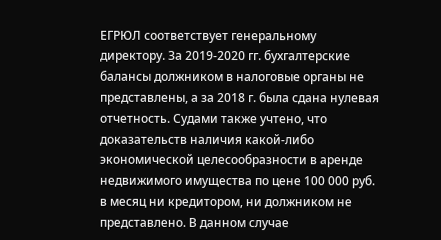ЕГРЮЛ соответствует генеральному директору. За 2019-2020 гг. бухгалтерские балансы должником в налоговые органы не представлены, а за 2018 г. была сдана нулевая отчетность. Судами также учтено, что доказательств наличия какой-либо экономической целесообразности в аренде недвижимого имущества по цене 100 000 руб. в месяц ни кредитором, ни должником не представлено. В данном случае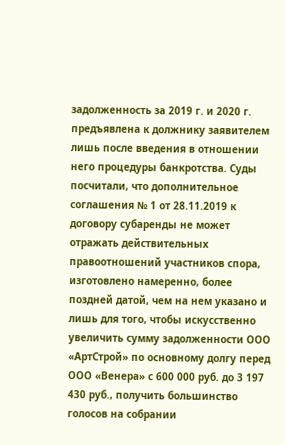задолженность за 2019 г. и 2020 г. предъявлена к должнику заявителем лишь после введения в отношении него процедуры банкротства. Суды посчитали, что дополнительное соглашения № 1 от 28.11.2019 к договору субаренды не может отражать действительных правоотношений участников спора, изготовлено намеренно, более поздней датой, чем на нем указано и лишь для того, чтобы искусственно увеличить сумму задолженности ООО «АртСтрой» по основному долгу перед ООО «Венера» с 600 000 руб. до 3 197 430 руб., получить большинство голосов на собрании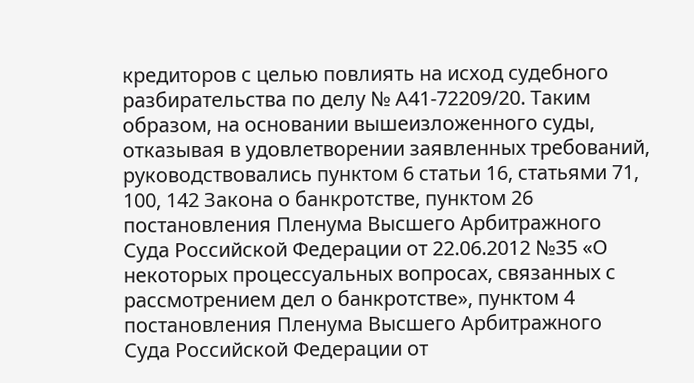кредиторов с целью повлиять на исход судебного разбирательства по делу № А41-72209/20. Таким образом, на основании вышеизложенного суды, отказывая в удовлетворении заявленных требований, руководствовались пунктом 6 статьи 16, статьями 71, 100, 142 Закона о банкротстве, пунктом 26 постановления Пленума Высшего Арбитражного Суда Российской Федерации от 22.06.2012 №35 «О некоторых процессуальных вопросах, связанных с рассмотрением дел о банкротстве», пунктом 4 постановления Пленума Высшего Арбитражного Суда Российской Федерации от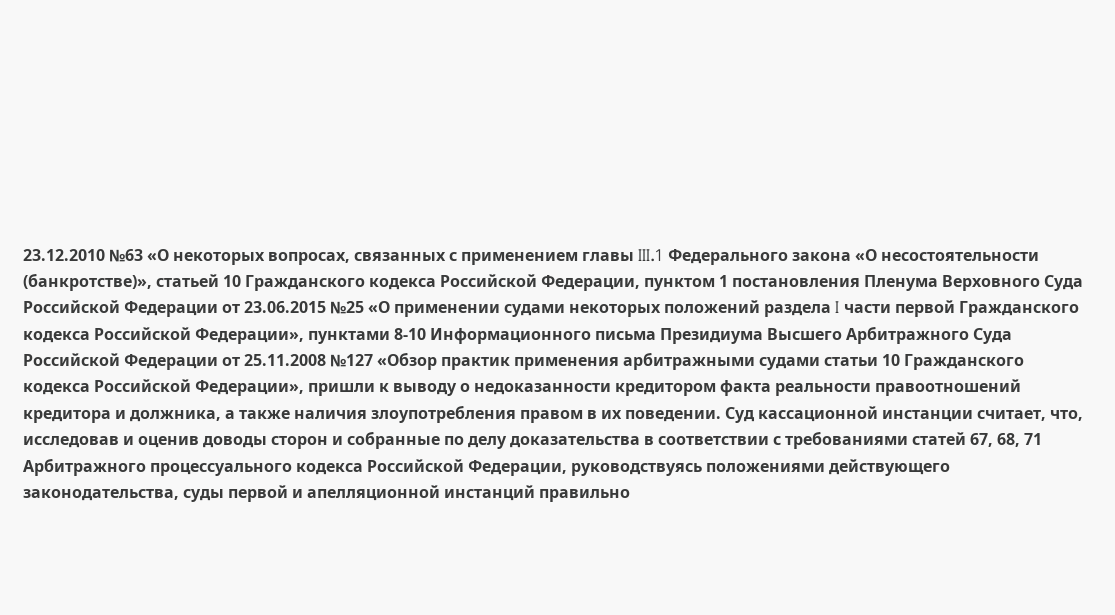23.12.2010 №63 «О некоторых вопросах, связанных с применением главы III.1 Федерального закона «О несостоятельности (банкротстве)», статьей 10 Гражданского кодекса Российской Федерации, пунктом 1 постановления Пленума Верховного Суда Российской Федерации от 23.06.2015 №25 «О применении судами некоторых положений раздела I части первой Гражданского кодекса Российской Федерации», пунктами 8-10 Информационного письма Президиума Высшего Арбитражного Суда Российской Федерации от 25.11.2008 №127 «Обзор практик применения арбитражными судами статьи 10 Гражданского кодекса Российской Федерации», пришли к выводу о недоказанности кредитором факта реальности правоотношений кредитора и должника, а также наличия злоупотребления правом в их поведении. Суд кассационной инстанции считает, что, исследовав и оценив доводы сторон и собранные по делу доказательства в соответствии с требованиями статей 67, 68, 71 Арбитражного процессуального кодекса Российской Федерации, руководствуясь положениями действующего законодательства, суды первой и апелляционной инстанций правильно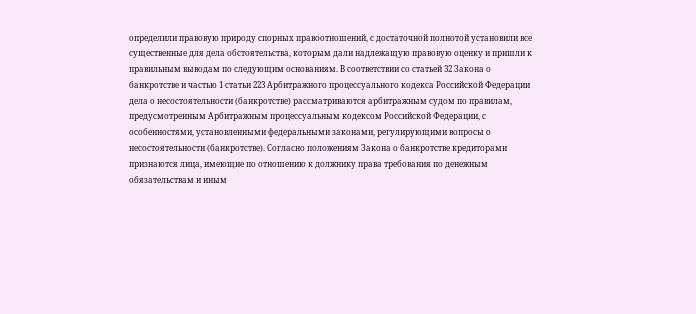определили правовую природу спорных правоотношений, с достаточной полнотой установили все существенные для дела обстоятельства, которым дали надлежащую правовую оценку и пришли к правильным выводам по следующим основаниям. В соответствии со статьей 32 Закона о банкротстве и частью 1 статьи 223 Арбитражного процессуального кодекса Российской Федерации дела о несостоятельности (банкротстве) рассматриваются арбитражным судом по правилам, предусмотренным Арбитражным процессуальным кодексом Российской Федерации, с особенностями, установленными федеральными законами, регулирующими вопросы о несостоятельности (банкротстве). Согласно положениям Закона о банкротстве кредиторами признаются лица, имеющие по отношению к должнику права требования по денежным обязательствам и иным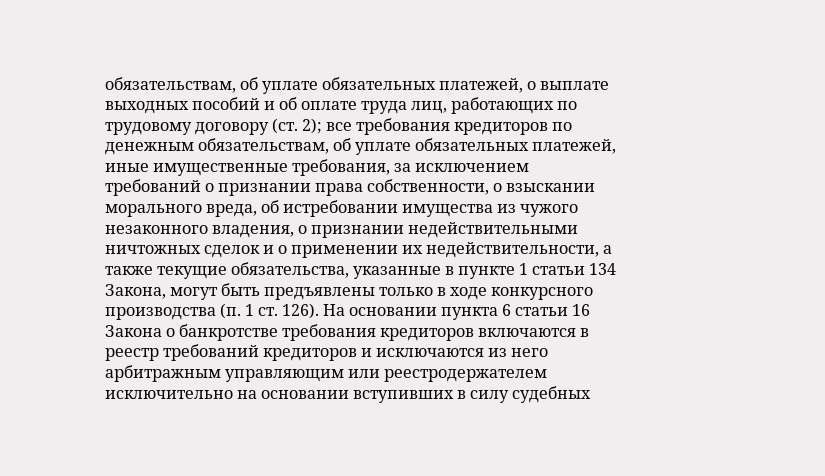обязательствам, об уплате обязательных платежей, о выплате выходных пособий и об оплате труда лиц, работающих по трудовому договору (ст. 2); все требования кредиторов по денежным обязательствам, об уплате обязательных платежей, иные имущественные требования, за исключением требований о признании права собственности, о взыскании морального вреда, об истребовании имущества из чужого незаконного владения, о признании недействительными ничтожных сделок и о применении их недействительности, а также текущие обязательства, указанные в пункте 1 статьи 134 Закона, могут быть предъявлены только в ходе конкурсного производства (п. 1 ст. 126). На основании пункта 6 статьи 16 Закона о банкротстве требования кредиторов включаются в реестр требований кредиторов и исключаются из него арбитражным управляющим или реестродержателем исключительно на основании вступивших в силу судебных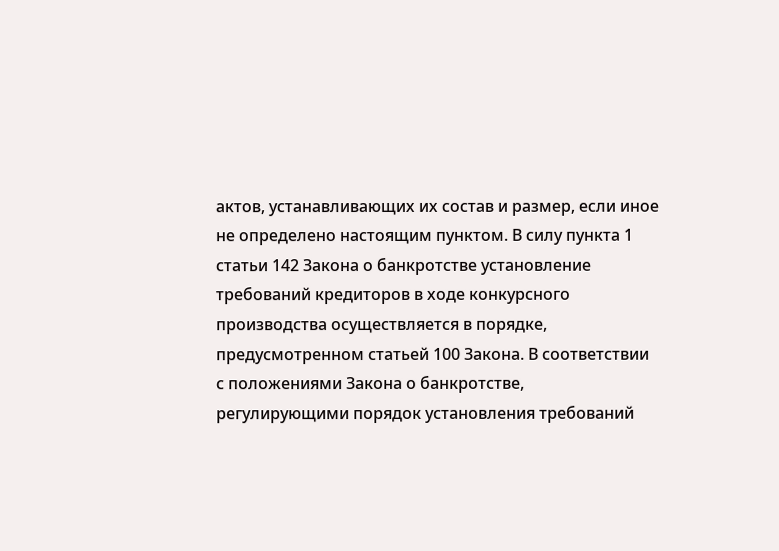актов, устанавливающих их состав и размер, если иное не определено настоящим пунктом. В силу пункта 1 статьи 142 Закона о банкротстве установление требований кредиторов в ходе конкурсного производства осуществляется в порядке, предусмотренном статьей 100 Закона. В соответствии с положениями Закона о банкротстве, регулирующими порядок установления требований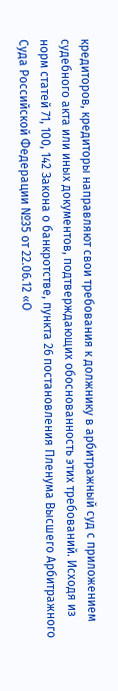кредиторов, кредиторы направляют свои требования к должнику в арбитражный суд с приложением судебного акта или иных документов, подтверждающих обоснованность этих требований. Исходя из норм статей 71, 100, 142 Закона о банкротстве, пункта 26 постановления Пленума Высшего Арбитражного Суда Российской Федерации №35 от 22.06.12 «О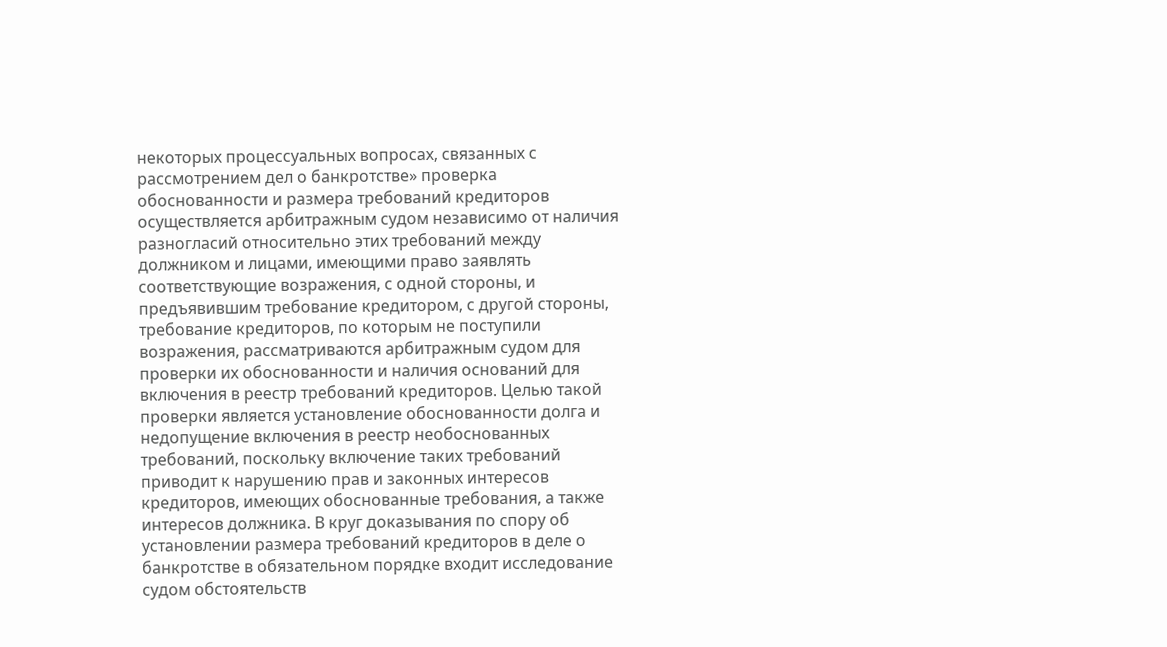некоторых процессуальных вопросах, связанных с рассмотрением дел о банкротстве» проверка обоснованности и размера требований кредиторов осуществляется арбитражным судом независимо от наличия разногласий относительно этих требований между должником и лицами, имеющими право заявлять соответствующие возражения, с одной стороны, и предъявившим требование кредитором, с другой стороны, требование кредиторов, по которым не поступили возражения, рассматриваются арбитражным судом для проверки их обоснованности и наличия оснований для включения в реестр требований кредиторов. Целью такой проверки является установление обоснованности долга и недопущение включения в реестр необоснованных требований, поскольку включение таких требований приводит к нарушению прав и законных интересов кредиторов, имеющих обоснованные требования, а также интересов должника. В круг доказывания по спору об установлении размера требований кредиторов в деле о банкротстве в обязательном порядке входит исследование судом обстоятельств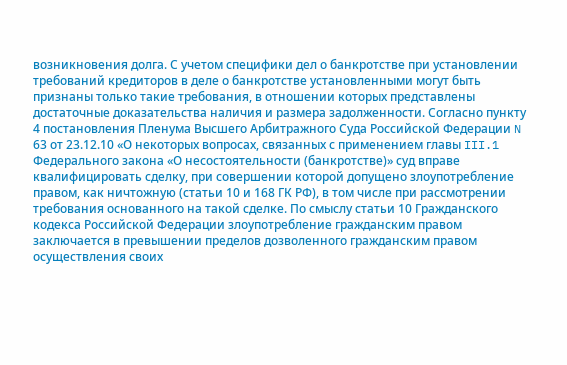возникновения долга. С учетом специфики дел о банкротстве при установлении требований кредиторов в деле о банкротстве установленными могут быть признаны только такие требования, в отношении которых представлены достаточные доказательства наличия и размера задолженности. Согласно пункту 4 постановления Пленума Высшего Арбитражного Суда Российской Федерации N 63 от 23.12.10 «О некоторых вопросах, связанных с применением главы III.1 Федерального закона «О несостоятельности (банкротстве)» суд вправе квалифицировать сделку, при совершении которой допущено злоупотребление правом, как ничтожную (статьи 10 и 168 ГК РФ), в том числе при рассмотрении требования основанного на такой сделке. По смыслу статьи 10 Гражданского кодекса Российской Федерации злоупотребление гражданским правом заключается в превышении пределов дозволенного гражданским правом осуществления своих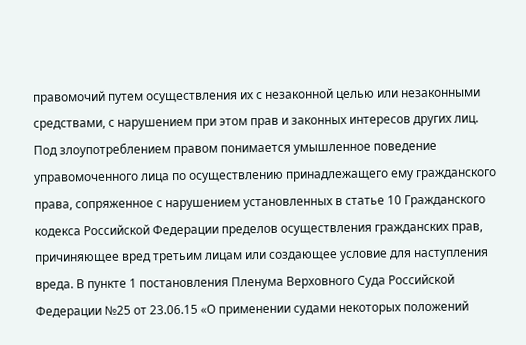правомочий путем осуществления их с незаконной целью или незаконными средствами, с нарушением при этом прав и законных интересов других лиц. Под злоупотреблением правом понимается умышленное поведение управомоченного лица по осуществлению принадлежащего ему гражданского права, сопряженное с нарушением установленных в статье 10 Гражданского кодекса Российской Федерации пределов осуществления гражданских прав, причиняющее вред третьим лицам или создающее условие для наступления вреда. В пункте 1 постановления Пленума Верховного Суда Российской Федерации №25 от 23.06.15 «О применении судами некоторых положений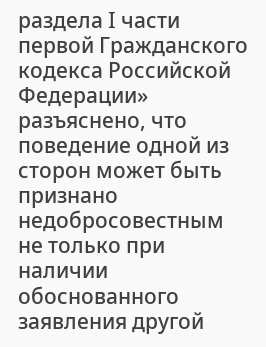раздела I части первой Гражданского кодекса Российской Федерации» разъяснено, что поведение одной из сторон может быть признано недобросовестным не только при наличии обоснованного заявления другой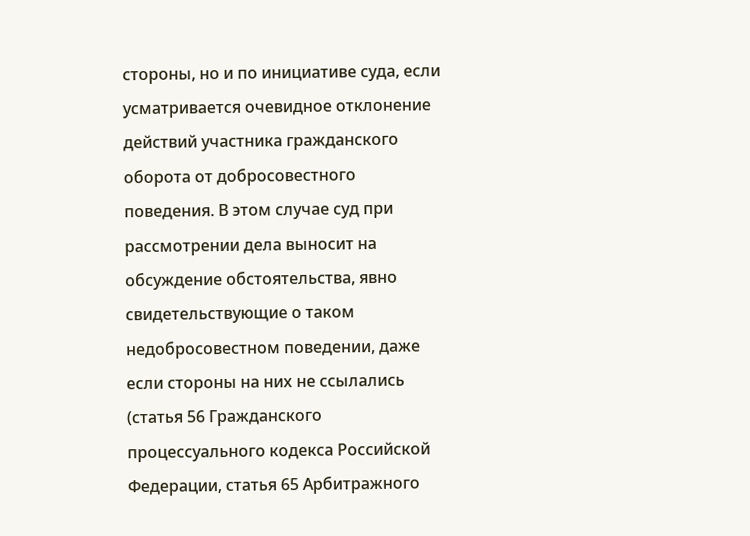стороны, но и по инициативе суда, если усматривается очевидное отклонение действий участника гражданского оборота от добросовестного поведения. В этом случае суд при рассмотрении дела выносит на обсуждение обстоятельства, явно свидетельствующие о таком недобросовестном поведении, даже если стороны на них не ссылались (статья 56 Гражданского процессуального кодекса Российской Федерации, статья 65 Арбитражного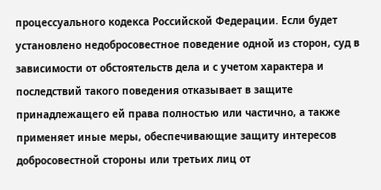процессуального кодекса Российской Федерации. Если будет установлено недобросовестное поведение одной из сторон, суд в зависимости от обстоятельств дела и с учетом характера и последствий такого поведения отказывает в защите принадлежащего ей права полностью или частично, а также применяет иные меры, обеспечивающие защиту интересов добросовестной стороны или третьих лиц от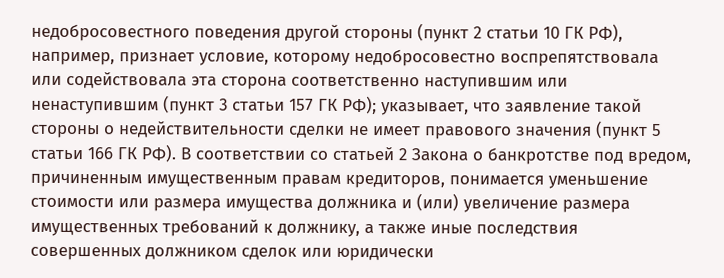недобросовестного поведения другой стороны (пункт 2 статьи 10 ГК РФ), например, признает условие, которому недобросовестно воспрепятствовала или содействовала эта сторона соответственно наступившим или ненаступившим (пункт 3 статьи 157 ГК РФ); указывает, что заявление такой стороны о недействительности сделки не имеет правового значения (пункт 5 статьи 166 ГК РФ). В соответствии со статьей 2 Закона о банкротстве под вредом, причиненным имущественным правам кредиторов, понимается уменьшение стоимости или размера имущества должника и (или) увеличение размера имущественных требований к должнику, а также иные последствия совершенных должником сделок или юридически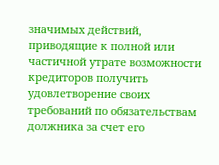значимых действий, приводящие к полной или частичной утрате возможности кредиторов получить удовлетворение своих требований по обязательствам должника за счет его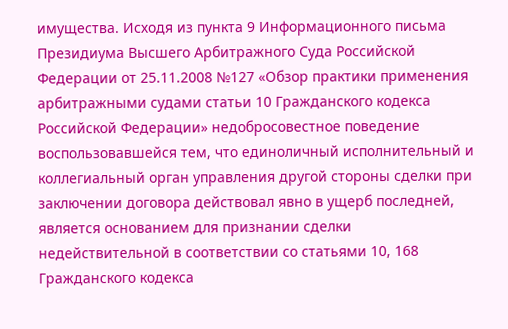имущества. Исходя из пункта 9 Информационного письма Президиума Высшего Арбитражного Суда Российской Федерации от 25.11.2008 №127 «Обзор практики применения арбитражными судами статьи 10 Гражданского кодекса Российской Федерации» недобросовестное поведение воспользовавшейся тем, что единоличный исполнительный и коллегиальный орган управления другой стороны сделки при заключении договора действовал явно в ущерб последней, является основанием для признании сделки недействительной в соответствии со статьями 10, 168 Гражданского кодекса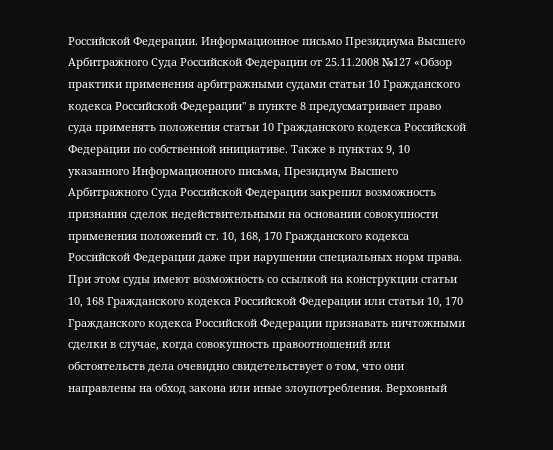Российской Федерации. Информационное письмо Президиума Высшего Арбитражного Суда Российской Федерации от 25.11.2008 №127 «Обзор практики применения арбитражными судами статьи 10 Гражданского кодекса Российской Федерации" в пункте 8 предусматривает право суда применять положения статьи 10 Гражданского кодекса Российской Федерации по собственной инициативе. Также в пунктах 9, 10 указанного Информационного письма, Президиум Высшего Арбитражного Суда Российской Федерации закрепил возможность признания сделок недействительными на основании совокупности применения положений ст. 10, 168, 170 Гражданского кодекса Российской Федерации даже при нарушении специальных норм права. При этом суды имеют возможность со ссылкой на конструкции статьи 10, 168 Гражданского кодекса Российской Федерации или статьи 10, 170 Гражданского кодекса Российской Федерации признавать ничтожными сделки в случае, когда совокупность правоотношений или обстоятельств дела очевидно свидетельствует о том, что они направлены на обход закона или иные злоупотребления. Верховный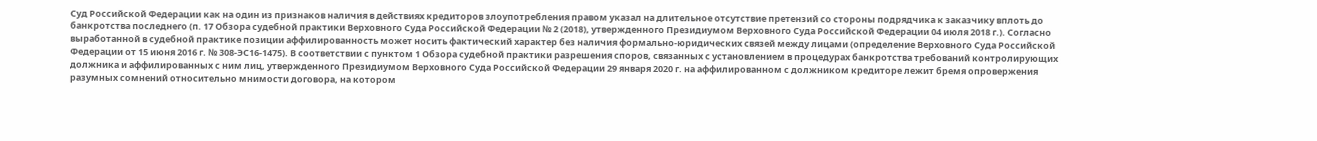Суд Российской Федерации как на один из признаков наличия в действиях кредиторов злоупотребления правом указал на длительное отсутствие претензий со стороны подрядчика к заказчику вплоть до банкротства последнего (п. 17 Обзора судебной практики Верховного Суда Российской Федерации № 2 (2018), утвержденного Президиумом Верховного Суда Российской Федерации 04 июля 2018 г.). Согласно выработанной в судебной практике позиции аффилированность может носить фактический характер без наличия формально-юридических связей между лицами (определение Верховного Суда Российской Федерации от 15 июня 2016 г. № 308-ЭС16-1475). В соответствии с пунктом 1 Обзора судебной практики разрешения споров, связанных с установлением в процедурах банкротства требований контролирующих должника и аффилированных с ним лиц, утвержденного Президиумом Верховного Суда Российской Федерации 29 января 2020 г. на аффилированном с должником кредиторе лежит бремя опровержения разумных сомнений относительно мнимости договора, на котором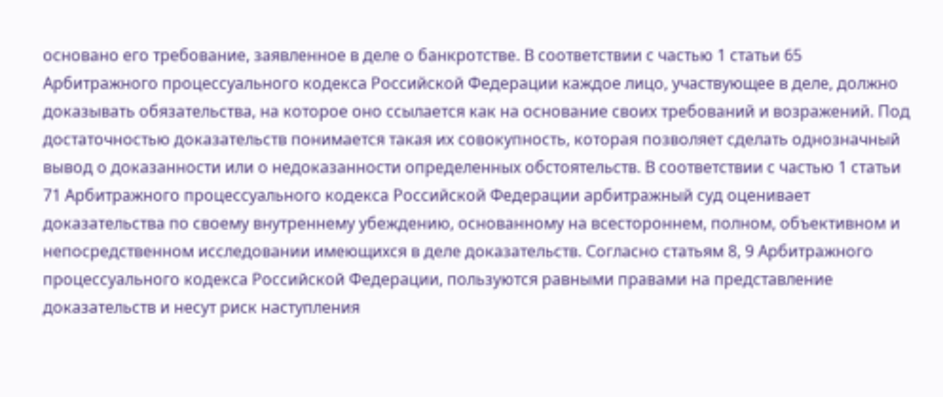основано его требование, заявленное в деле о банкротстве. В соответствии с частью 1 статьи 65 Арбитражного процессуального кодекса Российской Федерации каждое лицо, участвующее в деле, должно доказывать обязательства, на которое оно ссылается как на основание своих требований и возражений. Под достаточностью доказательств понимается такая их совокупность, которая позволяет сделать однозначный вывод о доказанности или о недоказанности определенных обстоятельств. В соответствии с частью 1 статьи 71 Арбитражного процессуального кодекса Российской Федерации арбитражный суд оценивает доказательства по своему внутреннему убеждению, основанному на всестороннем, полном, объективном и непосредственном исследовании имеющихся в деле доказательств. Согласно статьям 8, 9 Арбитражного процессуального кодекса Российской Федерации, пользуются равными правами на представление доказательств и несут риск наступления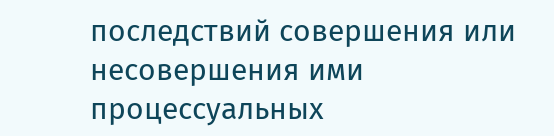последствий совершения или несовершения ими процессуальных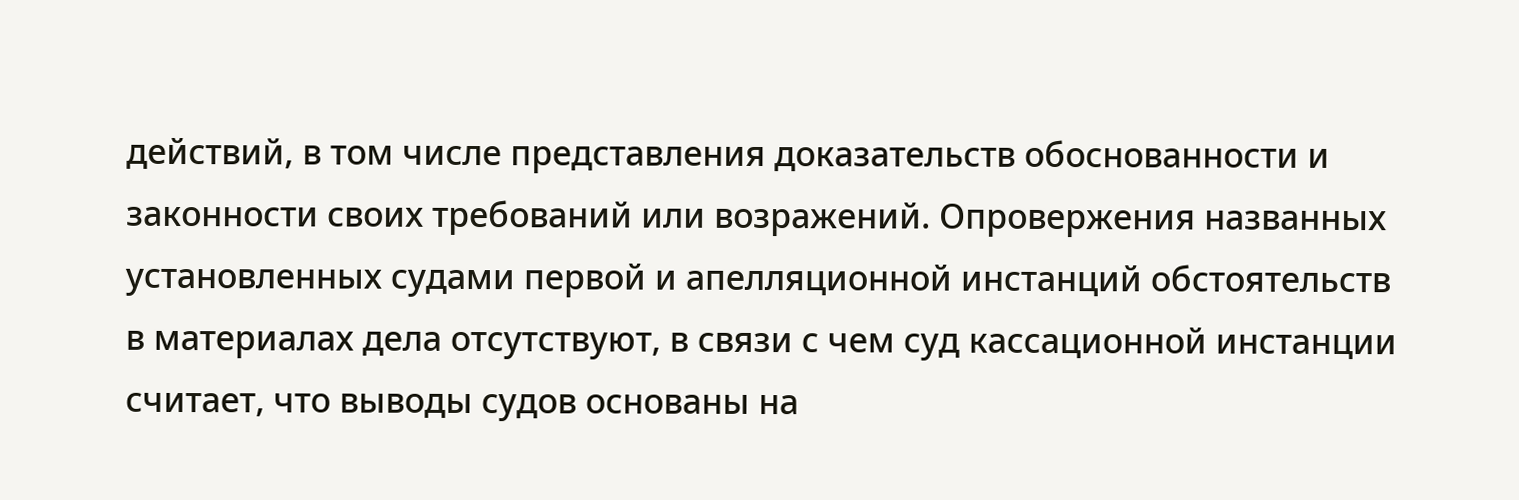действий, в том числе представления доказательств обоснованности и законности своих требований или возражений. Опровержения названных установленных судами первой и апелляционной инстанций обстоятельств в материалах дела отсутствуют, в связи с чем суд кассационной инстанции считает, что выводы судов основаны на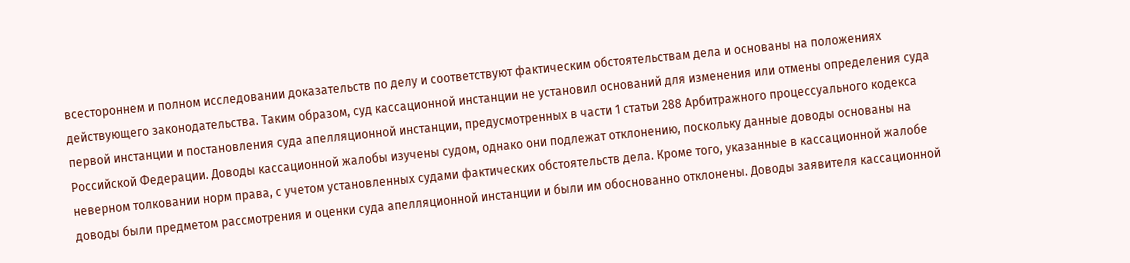всестороннем и полном исследовании доказательств по делу и соответствуют фактическим обстоятельствам дела и основаны на положениях действующего законодательства. Таким образом, суд кассационной инстанции не установил оснований для изменения или отмены определения суда первой инстанции и постановления суда апелляционной инстанции, предусмотренных в части 1 статьи 288 Арбитражного процессуального кодекса Российской Федерации. Доводы кассационной жалобы изучены судом, однако они подлежат отклонению, поскольку данные доводы основаны на неверном толковании норм права, с учетом установленных судами фактических обстоятельств дела. Кроме того, указанные в кассационной жалобе доводы были предметом рассмотрения и оценки суда апелляционной инстанции и были им обоснованно отклонены. Доводы заявителя кассационной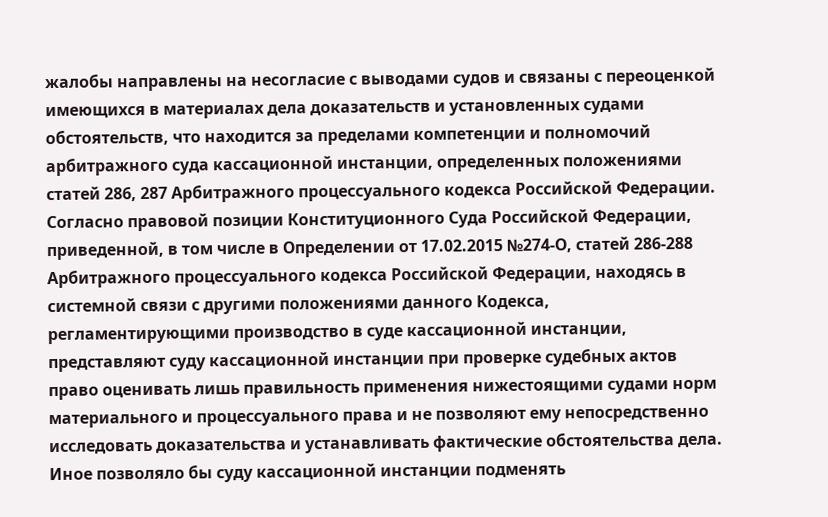жалобы направлены на несогласие с выводами судов и связаны с переоценкой имеющихся в материалах дела доказательств и установленных судами обстоятельств, что находится за пределами компетенции и полномочий арбитражного суда кассационной инстанции, определенных положениями статей 286, 287 Арбитражного процессуального кодекса Российской Федерации. Согласно правовой позиции Конституционного Суда Российской Федерации, приведенной, в том числе в Определении от 17.02.2015 №274-О, статей 286-288 Арбитражного процессуального кодекса Российской Федерации, находясь в системной связи с другими положениями данного Кодекса, регламентирующими производство в суде кассационной инстанции, представляют суду кассационной инстанции при проверке судебных актов право оценивать лишь правильность применения нижестоящими судами норм материального и процессуального права и не позволяют ему непосредственно исследовать доказательства и устанавливать фактические обстоятельства дела. Иное позволяло бы суду кассационной инстанции подменять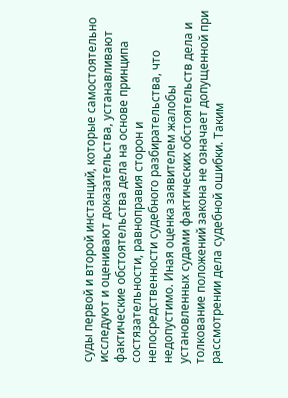суды первой и второй инстанций, которые самостоятельно исследуют и оценивают доказательства, устанавливают фактические обстоятельства дела на основе принципа состязательности, равноправия сторон и непосредственности судебного разбирательства, что недопустимо. Иная оценка заявителем жалобы установленных судами фактических обстоятельств дела и толкование положений закона не означает допущенной при рассмотрении дела судебной ошибки. Таким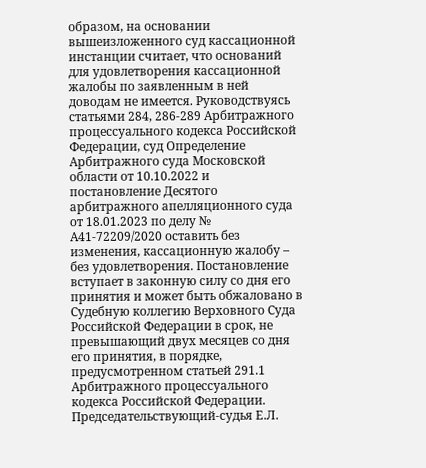образом, на основании вышеизложенного суд кассационной инстанции считает, что оснований для удовлетворения кассационной жалобы по заявленным в ней доводам не имеется. Руководствуясь статьями 284, 286-289 Арбитражного процессуального кодекса Российской Федерации, суд Определение Арбитражного суда Московской области от 10.10.2022 и постановление Десятого арбитражного апелляционного суда от 18.01.2023 по делу № А41-72209/2020 оставить без изменения, кассационную жалобу – без удовлетворения. Постановление вступает в законную силу со дня его принятия и может быть обжаловано в Судебную коллегию Верховного Суда Российской Федерации в срок, не превышающий двух месяцев со дня его принятия, в порядке, предусмотренном статьей 291.1 Арбитражного процессуального кодекса Российской Федерации. Председательствующий-судья Е.Л.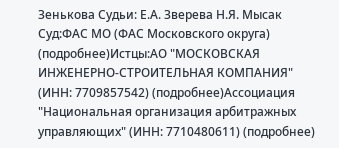Зенькова Судьи: Е.А. Зверева Н.Я. Мысак Суд:ФАС МО (ФАС Московского округа) (подробнее)Истцы:АО "МОСКОВСКАЯ ИНЖЕНЕРНО-СТРОИТЕЛЬНАЯ КОМПАНИЯ" (ИНН: 7709857542) (подробнее)Ассоциация "Национальная организация арбитражных управляющих" (ИНН: 7710480611) (подробнее)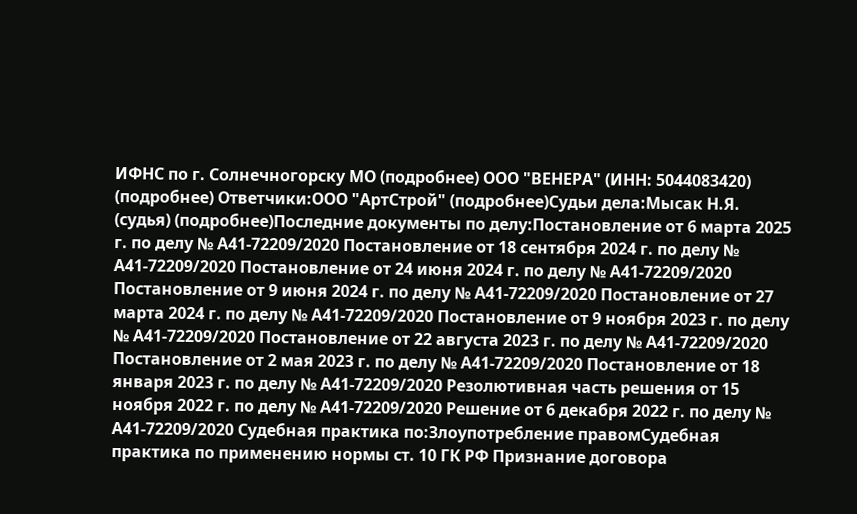ИФНС по г. Солнечногорску МО (подробнее) ООО "ВЕНЕРА" (ИНН: 5044083420) (подробнее) Ответчики:ООО "АртСтрой" (подробнее)Судьи дела:Мысак Н.Я. (судья) (подробнее)Последние документы по делу:Постановление от 6 марта 2025 г. по делу № А41-72209/2020 Постановление от 18 сентября 2024 г. по делу № А41-72209/2020 Постановление от 24 июня 2024 г. по делу № А41-72209/2020 Постановление от 9 июня 2024 г. по делу № А41-72209/2020 Постановление от 27 марта 2024 г. по делу № А41-72209/2020 Постановление от 9 ноября 2023 г. по делу № А41-72209/2020 Постановление от 22 августа 2023 г. по делу № А41-72209/2020 Постановление от 2 мая 2023 г. по делу № А41-72209/2020 Постановление от 18 января 2023 г. по делу № А41-72209/2020 Резолютивная часть решения от 15 ноября 2022 г. по делу № А41-72209/2020 Решение от 6 декабря 2022 г. по делу № А41-72209/2020 Судебная практика по:Злоупотребление правомСудебная практика по применению нормы ст. 10 ГК РФ Признание договора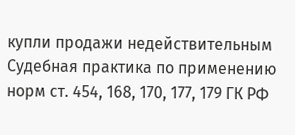купли продажи недействительным Судебная практика по применению норм ст. 454, 168, 170, 177, 179 ГК РФ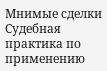Мнимые сделки Судебная практика по применению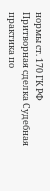нормы ст. 170 ГК РФ Притворная сделка Судебная практика по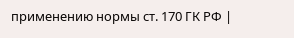применению нормы ст. 170 ГК РФ |